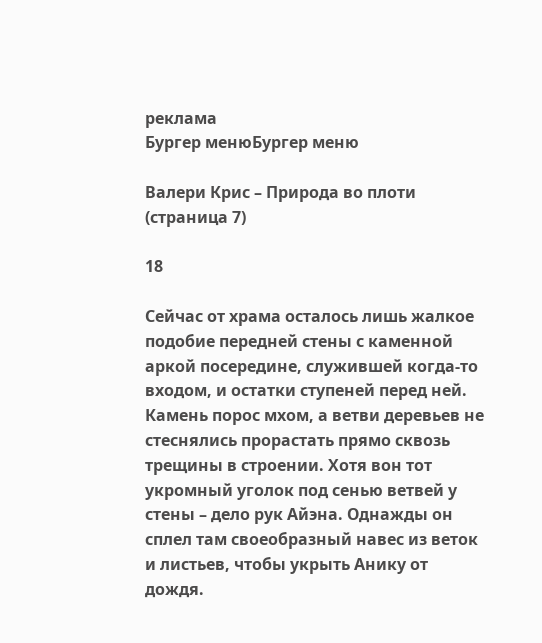реклама
Бургер менюБургер меню

Валери Крис – Природа во плоти (страница 7)

18

Сейчас от храма осталось лишь жалкое подобие передней стены с каменной аркой посередине, служившей когда-то входом, и остатки ступеней перед ней. Камень порос мхом, а ветви деревьев не стеснялись прорастать прямо сквозь трещины в строении. Хотя вон тот укромный уголок под сенью ветвей у стены – дело рук Айэна. Однажды он сплел там своеобразный навес из веток и листьев, чтобы укрыть Анику от дождя.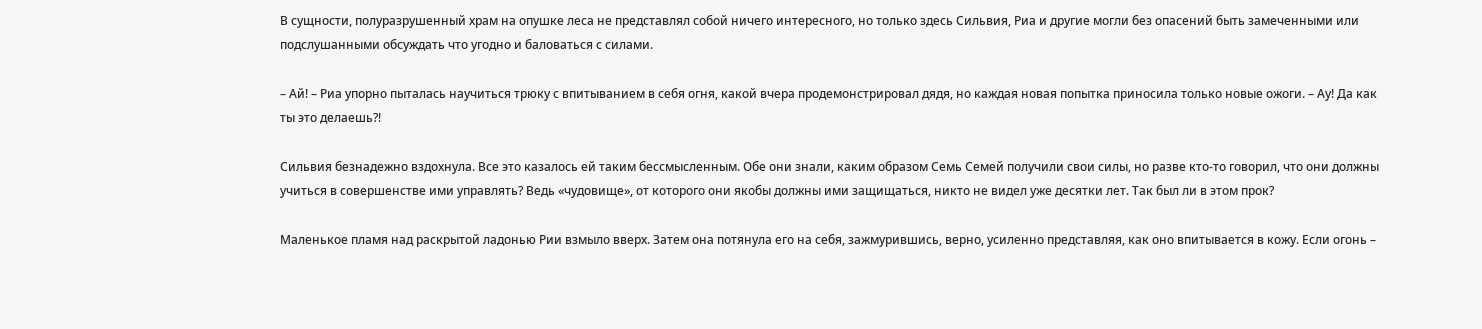В сущности, полуразрушенный храм на опушке леса не представлял собой ничего интересного, но только здесь Сильвия, Риа и другие могли без опасений быть замеченными или подслушанными обсуждать что угодно и баловаться с силами.

– Ай! – Риа упорно пыталась научиться трюку с впитыванием в себя огня, какой вчера продемонстрировал дядя, но каждая новая попытка приносила только новые ожоги. – Ау! Да как ты это делаешь?!

Сильвия безнадежно вздохнула. Все это казалось ей таким бессмысленным. Обе они знали, каким образом Семь Семей получили свои силы, но разве кто-то говорил, что они должны учиться в совершенстве ими управлять? Ведь «чудовище», от которого они якобы должны ими защищаться, никто не видел уже десятки лет. Так был ли в этом прок?

Маленькое пламя над раскрытой ладонью Рии взмыло вверх. Затем она потянула его на себя, зажмурившись, верно, усиленно представляя, как оно впитывается в кожу. Если огонь –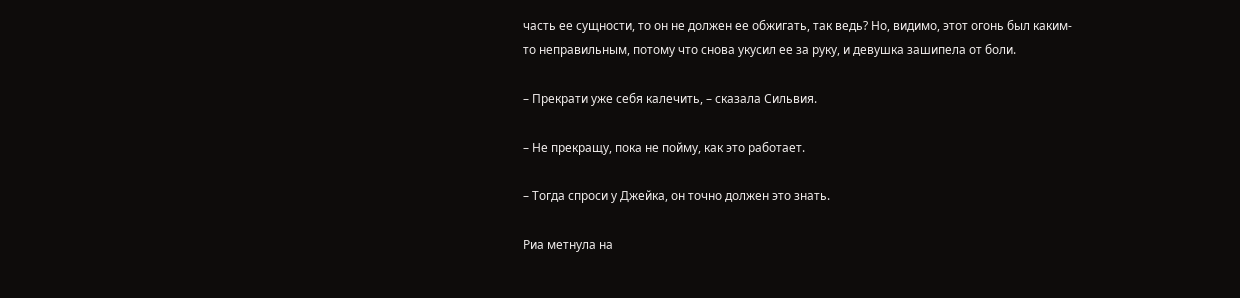часть ее сущности, то он не должен ее обжигать, так ведь? Но, видимо, этот огонь был каким-то неправильным, потому что снова укусил ее за руку, и девушка зашипела от боли.

– Прекрати уже себя калечить, – сказала Сильвия.

– Не прекращу, пока не пойму, как это работает.

– Тогда спроси у Джейка, он точно должен это знать.

Риа метнула на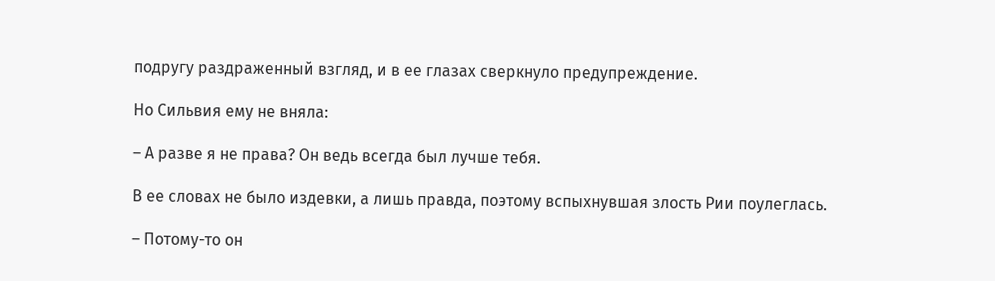подругу раздраженный взгляд, и в ее глазах сверкнуло предупреждение.

Но Сильвия ему не вняла:

– А разве я не права? Он ведь всегда был лучше тебя.

В ее словах не было издевки, а лишь правда, поэтому вспыхнувшая злость Рии поулеглась.

– Потому-то он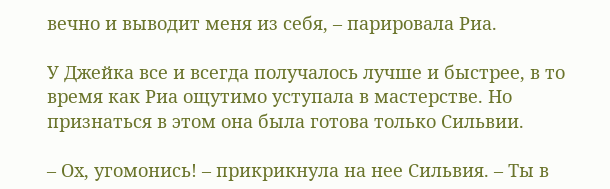вечно и выводит меня из себя, – парировала Риа.

У Джейка все и всегда получалось лучше и быстрее, в то время как Риа ощутимо уступала в мастерстве. Но признаться в этом она была готова только Сильвии.

– Ох, угомонись! – прикрикнула на нее Сильвия. – Ты в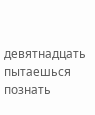девятнадцать пытаешься познать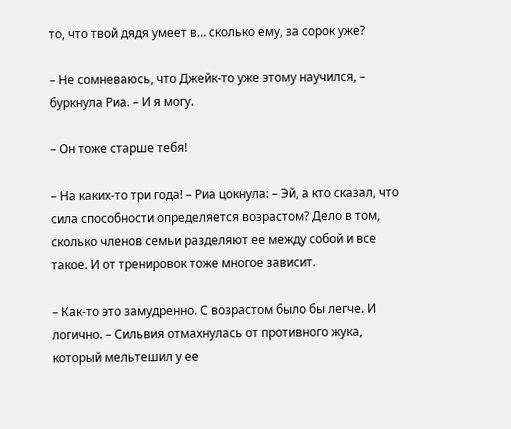то, что твой дядя умеет в… сколько ему, за сорок уже?

– Не сомневаюсь, что Джейк-то уже этому научился, – буркнула Риа. – И я могу.

– Он тоже старше тебя!

– На каких-то три года! – Риа цокнула: – Эй, а кто сказал, что сила способности определяется возрастом? Дело в том, сколько членов семьи разделяют ее между собой и все такое. И от тренировок тоже многое зависит.

– Как-то это замудренно. С возрастом было бы легче. И логично. – Сильвия отмахнулась от противного жука, который мельтешил у ее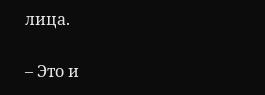лица.

– Это и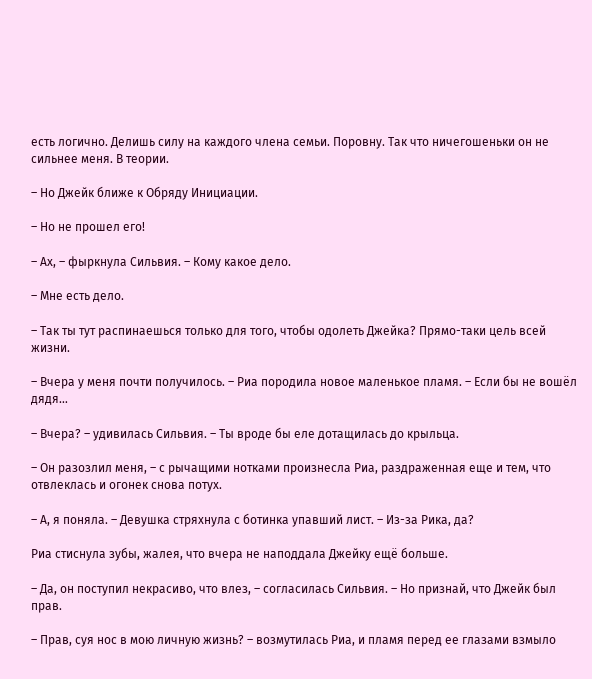есть логично. Делишь силу на каждого члена семьи. Поровну. Так что ничегошеньки он не сильнее меня. В теории.

– Но Джейк ближе к Обряду Инициации.

– Но не прошел его!

– Ах, – фыркнула Сильвия. – Кому какое дело.

– Мне есть дело.

– Так ты тут распинаешься только для того, чтобы одолеть Джейка? Прямо-таки цель всей жизни.

– Вчера у меня почти получилось. – Риа породила новое маленькое пламя. – Если бы не вошёл дядя…

– Вчера? – удивилась Сильвия. – Ты вроде бы еле дотащилась до крыльца.

– Он разозлил меня, – с рычащими нотками произнесла Риа, раздраженная еще и тем, что отвлеклась и огонек снова потух.

– А, я поняла. – Девушка стряхнула с ботинка упавший лист. – Из-за Рика, да?

Риа стиснула зубы, жалея, что вчера не наподдала Джейку ещё больше.

– Да, он поступил некрасиво, что влез, – согласилась Сильвия. – Но признай, что Джейк был прав.

– Прав, суя нос в мою личную жизнь? – возмутилась Риа, и пламя перед ее глазами взмыло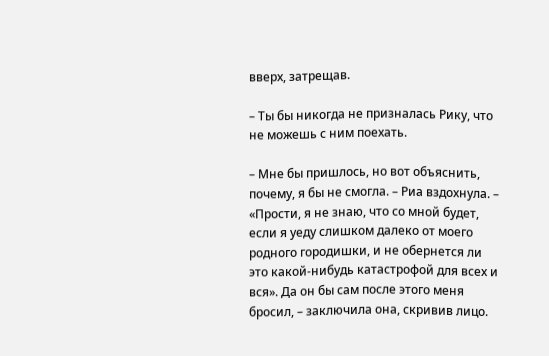вверх, затрещав.

– Ты бы никогда не призналась Рику, что не можешь с ним поехать.

– Мне бы пришлось, но вот объяснить, почему, я бы не смогла. – Риа вздохнула. – «Прости, я не знаю, что со мной будет, если я уеду слишком далеко от моего родного городишки, и не обернется ли это какой-нибудь катастрофой для всех и вся». Да он бы сам после этого меня бросил, – заключила она, скривив лицо.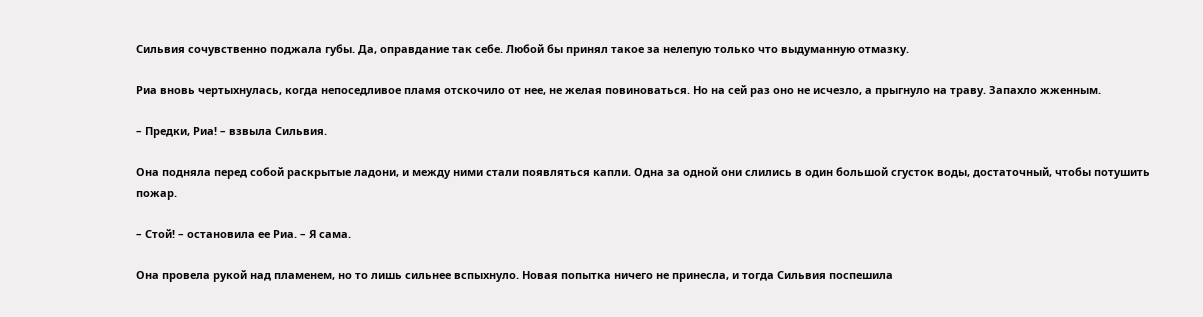Сильвия сочувственно поджала губы. Да, оправдание так себе. Любой бы принял такое за нелепую только что выдуманную отмазку.

Риа вновь чертыхнулась, когда непоседливое пламя отскочило от нее, не желая повиноваться. Но на сей раз оно не исчезло, а прыгнуло на траву. Запахло жженным.

– Предки, Риа! – взвыла Сильвия.

Она подняла перед собой раскрытые ладони, и между ними стали появляться капли. Одна за одной они слились в один большой сгусток воды, достаточный, чтобы потушить пожар.

– Стой! – остановила ее Риа. – Я сама.

Она провела рукой над пламенем, но то лишь сильнее вспыхнуло. Новая попытка ничего не принесла, и тогда Сильвия поспешила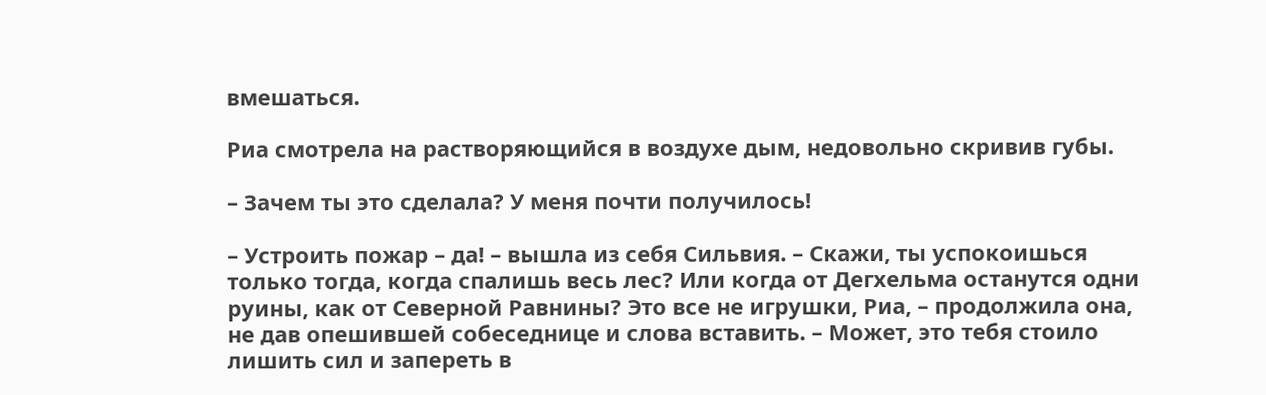вмешаться.

Риа смотрела на растворяющийся в воздухе дым, недовольно скривив губы.

– Зачем ты это сделала? У меня почти получилось!

– Устроить пожар – да! – вышла из себя Сильвия. – Скажи, ты успокоишься только тогда, когда спалишь весь лес? Или когда от Дегхельма останутся одни руины, как от Северной Равнины? Это все не игрушки, Риа, – продолжила она, не дав опешившей собеседнице и слова вставить. – Может, это тебя стоило лишить сил и запереть в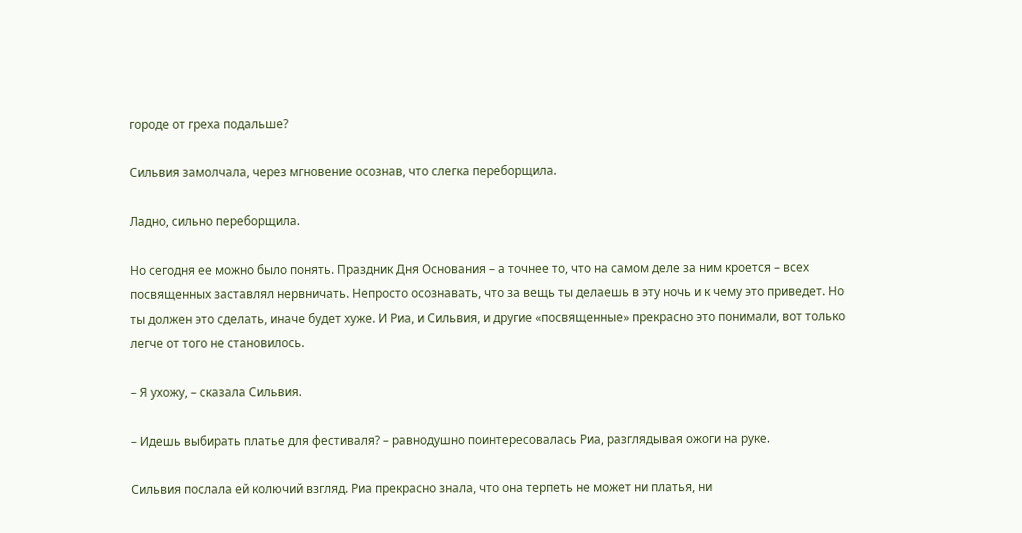городе от греха подальше?

Сильвия замолчала, через мгновение осознав, что слегка переборщила.

Ладно, сильно переборщила.

Но сегодня ее можно было понять. Праздник Дня Основания – а точнее то, что на самом деле за ним кроется – всех посвященных заставлял нервничать. Непросто осознавать, что за вещь ты делаешь в эту ночь и к чему это приведет. Но ты должен это сделать, иначе будет хуже. И Риа, и Сильвия, и другие «посвященные» прекрасно это понимали, вот только легче от того не становилось.

– Я ухожу, – сказала Сильвия.

– Идешь выбирать платье для фестиваля? – равнодушно поинтересовалась Риа, разглядывая ожоги на руке.

Сильвия послала ей колючий взгляд. Риа прекрасно знала, что она терпеть не может ни платья, ни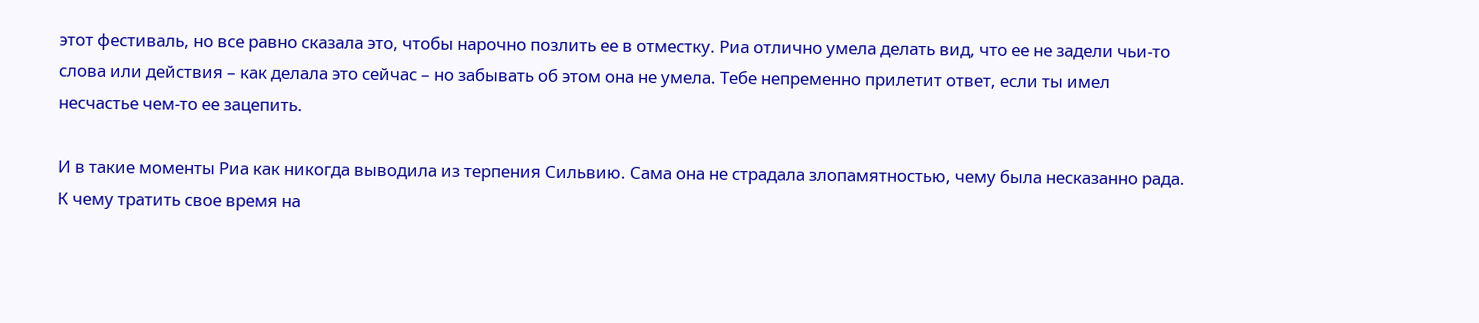этот фестиваль, но все равно сказала это, чтобы нарочно позлить ее в отместку. Риа отлично умела делать вид, что ее не задели чьи-то слова или действия – как делала это сейчас – но забывать об этом она не умела. Тебе непременно прилетит ответ, если ты имел несчастье чем-то ее зацепить.

И в такие моменты Риа как никогда выводила из терпения Сильвию. Сама она не страдала злопамятностью, чему была несказанно рада. К чему тратить свое время на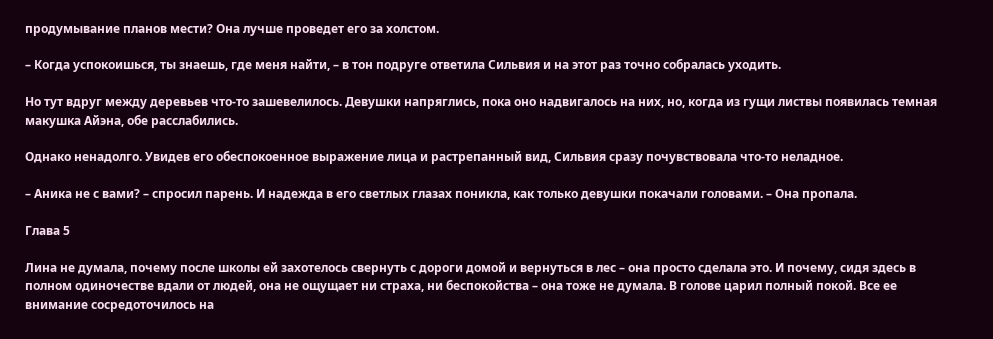продумывание планов мести? Она лучше проведет его за холстом.

– Когда успокоишься, ты знаешь, где меня найти, – в тон подруге ответила Сильвия и на этот раз точно собралась уходить.

Но тут вдруг между деревьев что-то зашевелилось. Девушки напряглись, пока оно надвигалось на них, но, когда из гущи листвы появилась темная макушка Айэна, обе расслабились.

Однако ненадолго. Увидев его обеспокоенное выражение лица и растрепанный вид, Сильвия сразу почувствовала что-то неладное.

– Аника не с вами? – спросил парень. И надежда в его светлых глазах поникла, как только девушки покачали головами. – Она пропала.

Глава 5

Лина не думала, почему после школы ей захотелось свернуть с дороги домой и вернуться в лес – она просто сделала это. И почему, сидя здесь в полном одиночестве вдали от людей, она не ощущает ни страха, ни беспокойства – она тоже не думала. В голове царил полный покой. Все ее внимание сосредоточилось на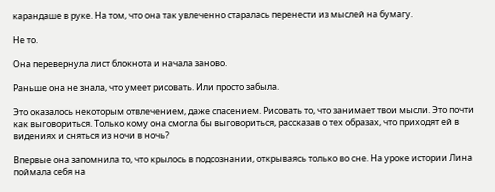карандаше в руке. На том, что она так увлеченно старалась перенести из мыслей на бумагу.

Не то.

Она перевернула лист блокнота и начала заново.

Раньше она не знала, что умеет рисовать. Или просто забыла.

Это оказалось некоторым отвлечением, даже спасением. Рисовать то, что занимает твои мысли. Это почти как выговориться. Только кому она смогла бы выговориться, рассказав о тех образах, что приходят ей в видениях и сняться из ночи в ночь?

Впервые она запомнила то, что крылось в подсознании, открываясь только во сне. На уроке истории Лина поймала себя на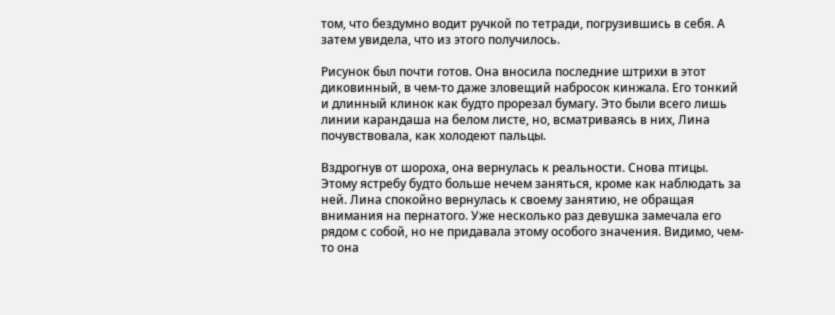том, что бездумно водит ручкой по тетради, погрузившись в себя. А затем увидела, что из этого получилось.

Рисунок был почти готов. Она вносила последние штрихи в этот диковинный, в чем-то даже зловещий набросок кинжала. Его тонкий и длинный клинок как будто прорезал бумагу. Это были всего лишь линии карандаша на белом листе, но, всматриваясь в них, Лина почувствовала, как холодеют пальцы.

Вздрогнув от шороха, она вернулась к реальности. Снова птицы. Этому ястребу будто больше нечем заняться, кроме как наблюдать за ней. Лина спокойно вернулась к своему занятию, не обращая внимания на пернатого. Уже несколько раз девушка замечала его рядом с собой, но не придавала этому особого значения. Видимо, чем-то она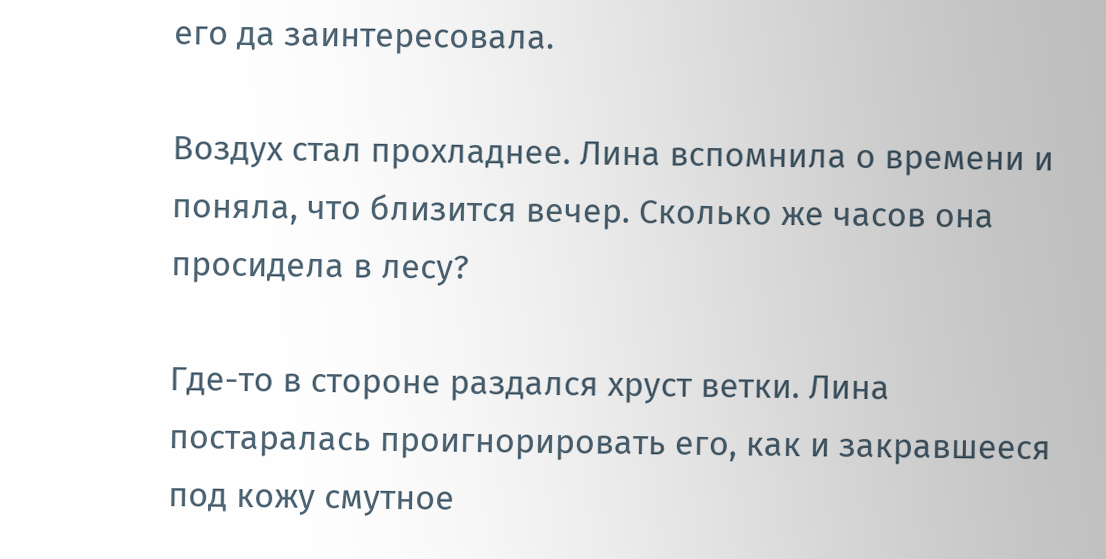его да заинтересовала.

Воздух стал прохладнее. Лина вспомнила о времени и поняла, что близится вечер. Сколько же часов она просидела в лесу?

Где-то в стороне раздался хруст ветки. Лина постаралась проигнорировать его, как и закравшееся под кожу смутное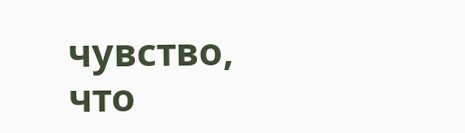чувство, что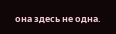она здесь не одна.